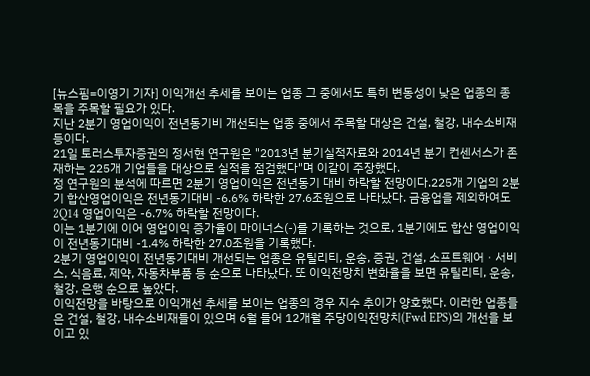[뉴스핌=이영기 기자] 이익개선 추세를 보이는 업종 그 중에서도 특히 변동성이 낮은 업종의 종목을 주목할 필요가 있다.
지난 2분기 영업이익이 전년동기비 개선되는 업종 중에서 주목할 대상은 건설, 철강, 내수소비재 등이다.
21일 토러스투자증권의 정서현 연구원은 "2013년 분기실적자료와 2014년 분기 컨센서스가 존재하는 225개 기업들을 대상으로 실적을 점검했다"며 이같이 주장했다.
정 연구원의 분석에 따르면 2분기 영업이익은 전년동기 대비 하락할 전망이다.225개 기업의 2분기 합산영업이익은 전년동기대비 -6.6% 하락한 27.6조원으로 나타났다. 금융업을 제외하여도 2Q14 영업이익은 -6.7% 하락할 전망이다.
이는 1분기에 이어 영업이익 증가율이 마이너스(-)를 기록하는 것으로, 1분기에도 합산 영업이익이 전년동기대비 -1.4% 하락한 27.0조원을 기록했다.
2분기 영업이익이 전년동기대비 개선되는 업종은 유틸리티, 운송, 증권, 건설, 소프트웨어ㆍ서비스, 식음료, 제약, 자동차부품 등 순으로 나타났다. 또 이익전망치 변화율을 보면 유틸리티, 운송, 철강, 은행 순으로 높았다.
이익전망을 바탕으로 이익개선 추세를 보이는 업종의 경우 지수 추이가 양호했다. 이러한 업종들은 건설, 철강, 내수소비재들이 있으며 6월 들어 12개월 주당이익전망치(Fwd EPS)의 개선을 보이고 있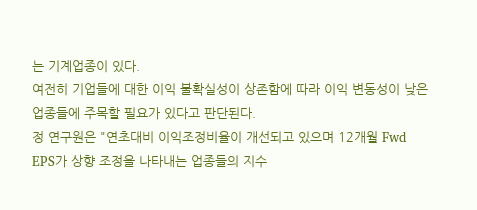는 기계업종이 있다.
여전히 기업들에 대한 이익 불확실성이 상존함에 따라 이익 변동성이 낮은 업종들에 주목할 필요가 있다고 판단된다.
정 연구원은 "연초대비 이익조정비율이 개선되고 있으며 12개월 Fwd EPS가 상향 조정을 나타내는 업종들의 지수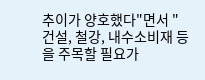추이가 양호했다"면서 "건설, 철강, 내수소비재 등을 주목할 필요가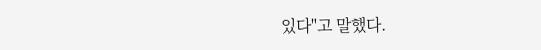있다"고 말했다.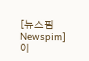[뉴스핌 Newspim] 이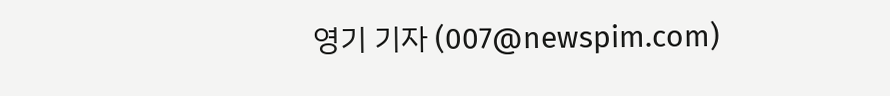영기 기자 (007@newspim.com)